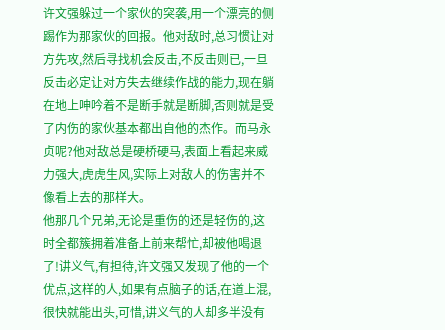许文强躲过一个家伙的突袭,用一个漂亮的侧踢作为那家伙的回报。他对敌时,总习惯让对方先攻,然后寻找机会反击,不反击则已,一旦反击必定让对方失去继续作战的能力,现在躺在地上呻吟着不是断手就是断脚,否则就是受了内伤的家伙基本都出自他的杰作。而马永贞呢?他对敌总是硬桥硬马,表面上看起来威力强大,虎虎生风,实际上对敌人的伤害并不像看上去的那样大。
他那几个兄弟,无论是重伤的还是轻伤的,这时全都簇拥着准备上前来帮忙,却被他喝退了!讲义气,有担待,许文强又发现了他的一个优点,这样的人,如果有点脑子的话,在道上混,很快就能出头,可惜,讲义气的人却多半没有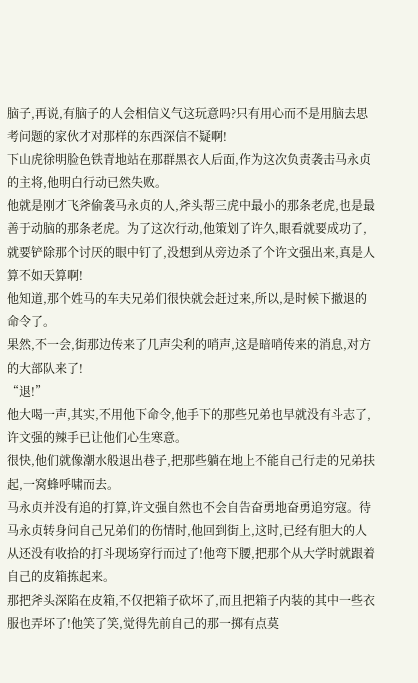脑子,再说,有脑子的人会相信义气这玩意吗?只有用心而不是用脑去思考问题的家伙才对那样的东西深信不疑啊!
下山虎徐明脸色铁青地站在那群黑衣人后面,作为这次负责袭击马永贞的主将,他明白行动已然失败。
他就是刚才飞斧偷袭马永贞的人,斧头帮三虎中最小的那条老虎,也是最善于动脑的那条老虎。为了这次行动,他策划了许久,眼看就要成功了,就要铲除那个讨厌的眼中钉了,没想到从旁边杀了个许文强出来,真是人算不如天算啊!
他知道,那个姓马的车夫兄弟们很快就会赶过来,所以,是时候下撤退的命令了。
果然,不一会,街那边传来了几声尖利的哨声,这是暗哨传来的消息,对方的大部队来了!
“退!”
他大喝一声,其实,不用他下命令,他手下的那些兄弟也早就没有斗志了,许文强的辣手已让他们心生寒意。
很快,他们就像潮水般退出巷子,把那些躺在地上不能自己行走的兄弟扶起,一窝蜂呼啸而去。
马永贞并没有追的打算,许文强自然也不会自告奋勇地奋勇追穷寇。待马永贞转身问自己兄弟们的伤情时,他回到街上,这时,已经有胆大的人从还没有收拾的打斗现场穿行而过了!他弯下腰,把那个从大学时就跟着自己的皮箱拣起来。
那把斧头深陷在皮箱,不仅把箱子砍坏了,而且把箱子内装的其中一些衣服也弄坏了!他笑了笑,觉得先前自己的那一掷有点莫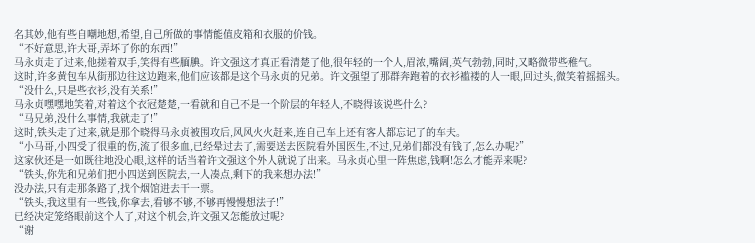名其妙,他有些自嘲地想,希望,自己所做的事情能值皮箱和衣服的价钱。
“不好意思,许大哥,弄坏了你的东西!”
马永贞走了过来,他搓着双手,笑得有些腼腆。许文强这才真正看清楚了他,很年轻的一个人,眉浓,嘴阔,英气勃勃,同时,又略微带些稚气。
这时,许多黄包车从街那边往这边跑来,他们应该都是这个马永贞的兄弟。许文强望了那群奔跑着的衣衫褴褛的人一眼,回过头,微笑着摇摇头。
“没什么,只是些衣衫,没有关系!”
马永贞嘿嘿地笑着,对着这个衣冠楚楚,一看就和自己不是一个阶层的年轻人,不晓得该说些什么?
“马兄弟,没什么事情,我就走了!”
这时,铁头走了过来,就是那个晓得马永贞被围攻后,风风火火赶来,连自己车上还有客人都忘记了的车夫。
“小马哥,小四受了很重的伤,流了很多血,已经晕过去了,需要送去医院看外国医生,不过,兄弟们都没有钱了,怎么办呢?”
这家伙还是一如既往地没心眼,这样的话当着许文强这个外人就说了出来。马永贞心里一阵焦虑,钱啊!怎么才能弄来呢?
“铁头,你先和兄弟们把小四送到医院去,一人凑点,剩下的我来想办法!”
没办法,只有走那条路了,找个烟馆进去干一票。
“铁头,我这里有一些钱,你拿去,看够不够,不够再慢慢想法子!”
已经决定笼络眼前这个人了,对这个机会,许文强又怎能放过呢?
“谢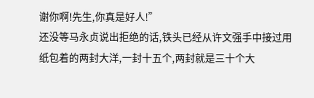谢你啊!先生,你真是好人!”
还没等马永贞说出拒绝的话,铁头已经从许文强手中接过用纸包着的两封大洋,一封十五个,两封就是三十个大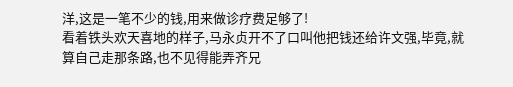洋,这是一笔不少的钱,用来做诊疗费足够了!
看着铁头欢天喜地的样子,马永贞开不了口叫他把钱还给许文强,毕竟,就算自己走那条路,也不见得能弄齐兄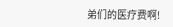弟们的医疗费啊!